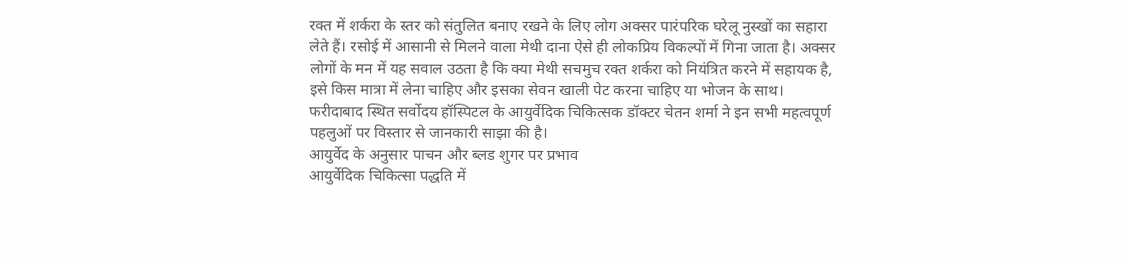रक्त में शर्करा के स्तर को संतुलित बनाए रखने के लिए लोग अक्सर पारंपरिक घरेलू नुस्खों का सहारा लेते हैं। रसोई में आसानी से मिलने वाला मेथी दाना ऐसे ही लोकप्रिय विकल्पों में गिना जाता है। अक्सर लोगों के मन में यह सवाल उठता है कि क्या मेथी सचमुच रक्त शर्करा को नियंत्रित करने में सहायक है, इसे किस मात्रा में लेना चाहिए और इसका सेवन खाली पेट करना चाहिए या भोजन के साथ। फरीदाबाद स्थित सर्वोदय हॉस्पिटल के आयुर्वेदिक चिकित्सक डॉक्टर चेतन शर्मा ने इन सभी महत्वपूर्ण पहलुओं पर विस्तार से जानकारी साझा की है।
आयुर्वेद के अनुसार पाचन और ब्लड शुगर पर प्रभाव
आयुर्वेदिक चिकित्सा पद्धति में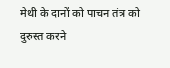मेथी के दानों को पाचन तंत्र को दुरुस्त करने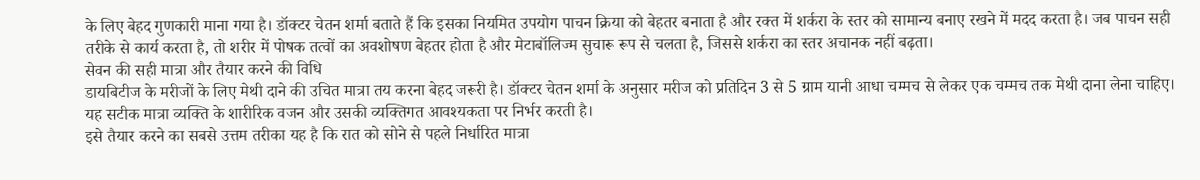के लिए बेहद गुणकारी माना गया है। डॉक्टर चेतन शर्मा बताते हैं कि इसका नियमित उपयोग पाचन क्रिया को बेहतर बनाता है और रक्त में शर्करा के स्तर को सामान्य बनाए रखने में मदद करता है। जब पाचन सही तरीके से कार्य करता है, तो शरीर में पोषक तत्वों का अवशोषण बेहतर होता है और मेटाबॉलिज्म सुचारू रूप से चलता है, जिससे शर्करा का स्तर अचानक नहीं बढ़ता।
सेवन की सही मात्रा और तैयार करने की विधि
डायबिटीज के मरीजों के लिए मेथी दाने की उचित मात्रा तय करना बेहद जरूरी है। डॉक्टर चेतन शर्मा के अनुसार मरीज को प्रतिदिन 3 से 5 ग्राम यानी आधा चम्मच से लेकर एक चम्मच तक मेथी दाना लेना चाहिए। यह सटीक मात्रा व्यक्ति के शारीरिक वजन और उसकी व्यक्तिगत आवश्यकता पर निर्भर करती है।
इसे तैयार करने का सबसे उत्तम तरीका यह है कि रात को सोने से पहले निर्धारित मात्रा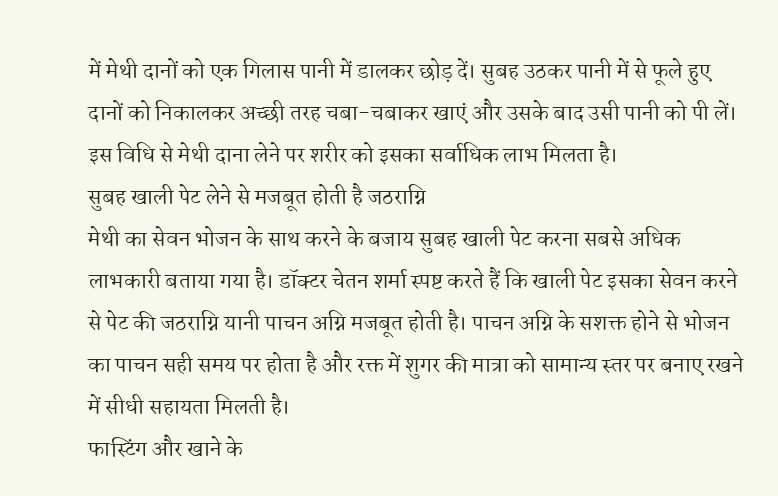में मेथी दानों को एक गिलास पानी में डालकर छोड़ दें। सुबह उठकर पानी में से फूले हुए दानों को निकालकर अच्छी तरह चबा-चबाकर खाएं और उसके बाद उसी पानी को पी लें। इस विधि से मेथी दाना लेने पर शरीर को इसका सर्वाधिक लाभ मिलता है।
सुबह खाली पेट लेने से मजबूत होती है जठराग्नि
मेथी का सेवन भोजन के साथ करने के बजाय सुबह खाली पेट करना सबसे अधिक लाभकारी बताया गया है। डॉक्टर चेतन शर्मा स्पष्ट करते हैं कि खाली पेट इसका सेवन करने से पेट की जठराग्नि यानी पाचन अग्नि मजबूत होती है। पाचन अग्नि के सशक्त होने से भोजन का पाचन सही समय पर होता है और रक्त में शुगर की मात्रा को सामान्य स्तर पर बनाए रखने में सीधी सहायता मिलती है।
फास्टिंग और खाने के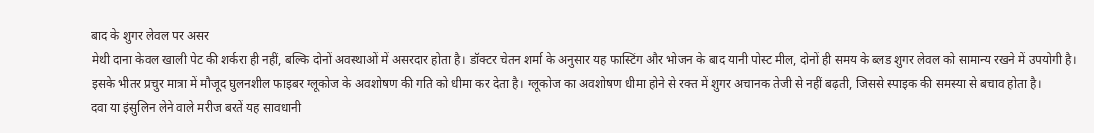बाद के शुगर लेवल पर असर
मेथी दाना केवल खाली पेट की शर्करा ही नहीं, बल्कि दोनों अवस्थाओं में असरदार होता है। डॉक्टर चेतन शर्मा के अनुसार यह फास्टिंग और भोजन के बाद यानी पोस्ट मील, दोनों ही समय के ब्लड शुगर लेवल को सामान्य रखने में उपयोगी है। इसके भीतर प्रचुर मात्रा में मौजूद घुलनशील फाइबर ग्लूकोज के अवशोषण की गति को धीमा कर देता है। ग्लूकोज का अवशोषण धीमा होने से रक्त में शुगर अचानक तेजी से नहीं बढ़ती, जिससे स्पाइक की समस्या से बचाव होता है।
दवा या इंसुलिन लेने वाले मरीज बरतें यह सावधानी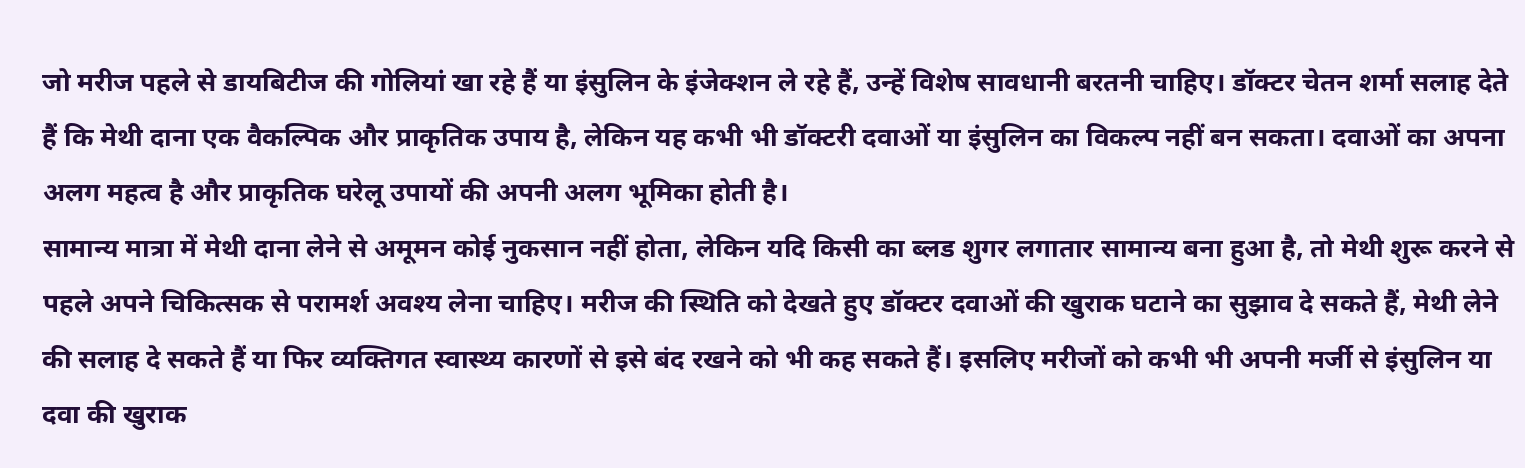जो मरीज पहले से डायबिटीज की गोलियां खा रहे हैं या इंसुलिन के इंजेक्शन ले रहे हैं, उन्हें विशेष सावधानी बरतनी चाहिए। डॉक्टर चेतन शर्मा सलाह देते हैं कि मेथी दाना एक वैकल्पिक और प्राकृतिक उपाय है, लेकिन यह कभी भी डॉक्टरी दवाओं या इंसुलिन का विकल्प नहीं बन सकता। दवाओं का अपना अलग महत्व है और प्राकृतिक घरेलू उपायों की अपनी अलग भूमिका होती है।
सामान्य मात्रा में मेथी दाना लेने से अमूमन कोई नुकसान नहीं होता, लेकिन यदि किसी का ब्लड शुगर लगातार सामान्य बना हुआ है, तो मेथी शुरू करने से पहले अपने चिकित्सक से परामर्श अवश्य लेना चाहिए। मरीज की स्थिति को देखते हुए डॉक्टर दवाओं की खुराक घटाने का सुझाव दे सकते हैं, मेथी लेने की सलाह दे सकते हैं या फिर व्यक्तिगत स्वास्थ्य कारणों से इसे बंद रखने को भी कह सकते हैं। इसलिए मरीजों को कभी भी अपनी मर्जी से इंसुलिन या दवा की खुराक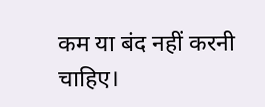कम या बंद नहीं करनी चाहिए।